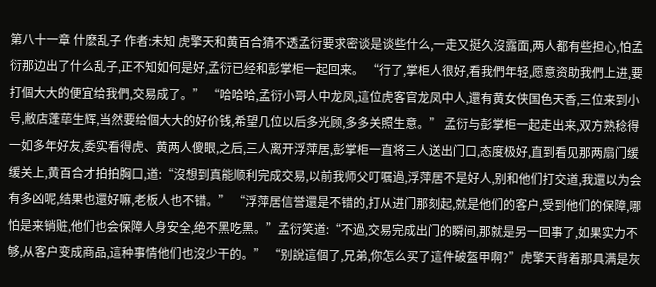第八十一章 什麽乱子 作者:未知 虎擎天和黄百合猜不透孟衍要求密谈是谈些什么,一走又挺久沒露面,两人都有些担心,怕孟衍那边出了什么乱子,正不知如何是好,孟衍已经和彭掌柜一起回来。 “行了,掌柜人很好,看我們年轻,愿意资助我們上进,要打個大大的便宜给我們,交易成了。” “哈哈哈,孟衍小哥人中龙凤,這位虎客官龙凤中人,還有黄女侠国色天香,三位来到小号,敝店蓬荜生辉,当然要给個大大的好价钱,希望几位以后多光顾,多多关照生意。” 孟衍与彭掌柜一起走出来,双方熟稔得一如多年好友,委实看得虎、黄两人傻眼,之后,三人离开浮萍居,彭掌柜一直将三人送出门口,态度极好,直到看见那两扇门缓缓关上,黄百合才拍拍胸口,道:“沒想到真能顺利完成交易,以前我师父叮嘱過,浮萍居不是好人,别和他们打交道,我還以为会有多凶呢,结果也還好嘛,老板人也不错。” “浮萍居信誉還是不错的,打从进门那刻起,就是他们的客户,受到他们的保障,哪怕是来销赃,他们也会保障人身安全,绝不黑吃黑。”孟衍笑道:“不過,交易完成出门的瞬间,那就是另一回事了,如果实力不够,从客户变成商品,這种事情他们也沒少干的。” “别說這個了,兄弟,你怎么买了這件破盔甲啊?”虎擎天背着那具满是灰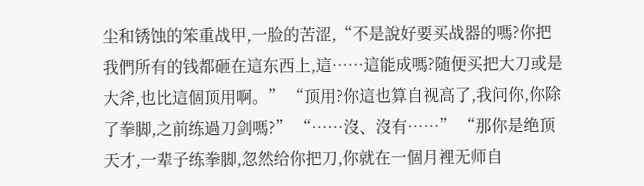尘和锈蚀的笨重战甲,一脸的苦涩,“不是說好要买战器的嗎?你把我們所有的钱都砸在這东西上,這……這能成嗎?随便买把大刀或是大斧,也比這個顶用啊。” “顶用?你這也算自视高了,我问你,你除了拳脚,之前练過刀剑嗎?” “……沒、沒有……” “那你是绝顶天才,一辈子练拳脚,忽然给你把刀,你就在一個月裡无师自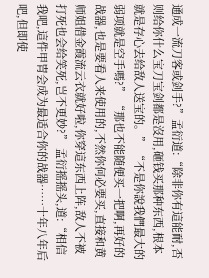通成一流刀客或剑手?”孟衍道:“除非你有這能耐,否则给你什么宝刀宝剑都是沒用,砸钱买那种东西,根本就是存心去给敌人送宝的。” “不是你說我們最大的弱项就是空手嗎?” “那也不能随便买一把啊,再好的战器,也是要看人来使用的,不然你何必要买,直接和黄师姐借金霞流云衣就好啦,你穿這东西上阵,敌人不被打死也会给笑死,岂不更妙?” 孟衍摇摇头,道:“相信我吧,這件甲胄会成为最适合你的战器……十年八年后吧,但即使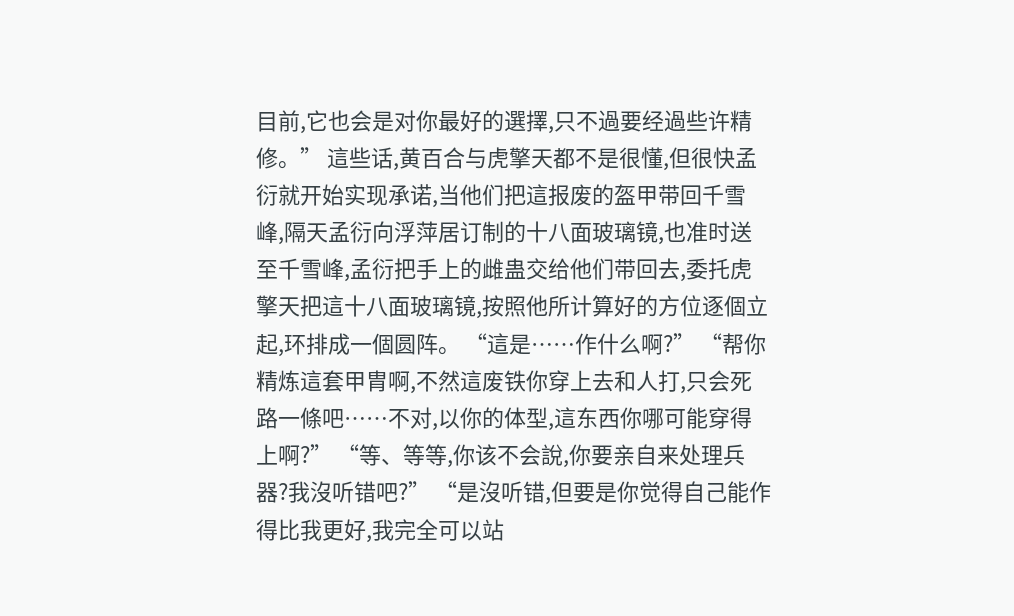目前,它也会是对你最好的選擇,只不過要经過些许精修。” 這些话,黄百合与虎擎天都不是很懂,但很快孟衍就开始实现承诺,当他们把這报废的盔甲带回千雪峰,隔天孟衍向浮萍居订制的十八面玻璃镜,也准时送至千雪峰,孟衍把手上的雌蛊交给他们带回去,委托虎擎天把這十八面玻璃镜,按照他所计算好的方位逐個立起,环排成一個圆阵。 “這是……作什么啊?” “帮你精炼這套甲胄啊,不然這废铁你穿上去和人打,只会死路一條吧……不对,以你的体型,這东西你哪可能穿得上啊?” “等、等等,你该不会說,你要亲自来处理兵器?我沒听错吧?” “是沒听错,但要是你觉得自己能作得比我更好,我完全可以站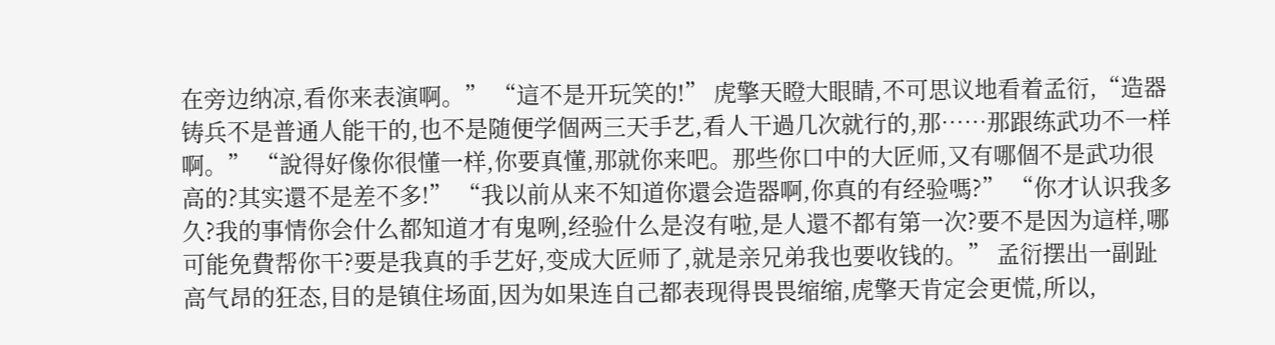在旁边纳凉,看你来表演啊。” “這不是开玩笑的!” 虎擎天瞪大眼睛,不可思议地看着孟衍,“造器铸兵不是普通人能干的,也不是随便学個两三天手艺,看人干過几次就行的,那……那跟练武功不一样啊。” “說得好像你很懂一样,你要真懂,那就你来吧。那些你口中的大匠师,又有哪個不是武功很高的?其实還不是差不多!” “我以前从来不知道你還会造器啊,你真的有经验嗎?” “你才认识我多久?我的事情你会什么都知道才有鬼咧,经验什么是沒有啦,是人還不都有第一次?要不是因为這样,哪可能免費帮你干?要是我真的手艺好,变成大匠师了,就是亲兄弟我也要收钱的。” 孟衍摆出一副趾高气昂的狂态,目的是镇住场面,因为如果连自己都表现得畏畏缩缩,虎擎天肯定会更慌,所以,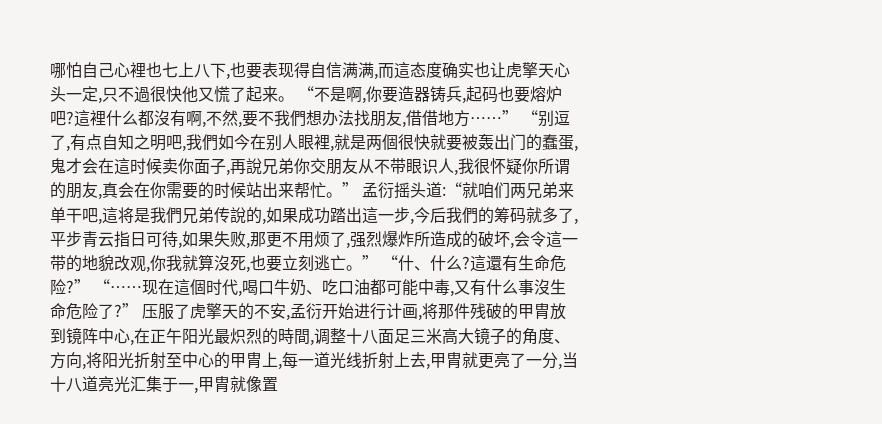哪怕自己心裡也七上八下,也要表现得自信满满,而這态度确实也让虎擎天心头一定,只不過很快他又慌了起来。 “不是啊,你要造器铸兵,起码也要熔炉吧?這裡什么都沒有啊,不然,要不我們想办法找朋友,借借地方……” “别逗了,有点自知之明吧,我們如今在别人眼裡,就是两個很快就要被轰出门的蠢蛋,鬼才会在這时候卖你面子,再說兄弟你交朋友从不带眼识人,我很怀疑你所谓的朋友,真会在你需要的时候站出来帮忙。” 孟衍摇头道:“就咱们两兄弟来单干吧,這将是我們兄弟传說的,如果成功踏出這一步,今后我們的筹码就多了,平步青云指日可待,如果失败,那更不用烦了,强烈爆炸所造成的破坏,会令這一带的地貌改观,你我就算沒死,也要立刻逃亡。” “什、什么?這還有生命危险?” “……现在這個时代,喝口牛奶、吃口油都可能中毒,又有什么事沒生命危险了?” 压服了虎擎天的不安,孟衍开始进行计画,将那件残破的甲胄放到镜阵中心,在正午阳光最炽烈的時間,调整十八面足三米高大镜子的角度、方向,将阳光折射至中心的甲胄上,每一道光线折射上去,甲胄就更亮了一分,当十八道亮光汇集于一,甲胄就像置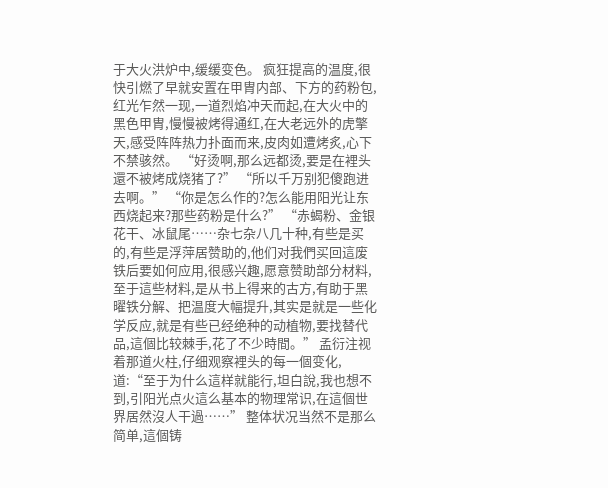于大火洪炉中,缓缓变色。 疯狂提高的温度,很快引燃了早就安置在甲胄内部、下方的药粉包,红光乍然一现,一道烈焰冲天而起,在大火中的黑色甲胄,慢慢被烤得通红,在大老远外的虎擎天,感受阵阵热力扑面而来,皮肉如遭烤炙,心下不禁骇然。 “好烫啊,那么远都烫,要是在裡头還不被烤成烧猪了?” “所以千万别犯傻跑进去啊。” “你是怎么作的?怎么能用阳光让东西烧起来?那些药粉是什么?” “赤蝎粉、金银花干、冰鼠尾……杂七杂八几十种,有些是买的,有些是浮萍居赞助的,他们对我們买回這废铁后要如何应用,很感兴趣,愿意赞助部分材料,至于這些材料,是从书上得来的古方,有助于黑曜铁分解、把温度大幅提升,其实是就是一些化学反应,就是有些已经绝种的动植物,要找替代品,這個比较棘手,花了不少時間。” 孟衍注视着那道火柱,仔细观察裡头的每一個变化,道:“至于为什么這样就能行,坦白說,我也想不到,引阳光点火這么基本的物理常识,在這個世界居然沒人干過……” 整体状况当然不是那么简单,這個铸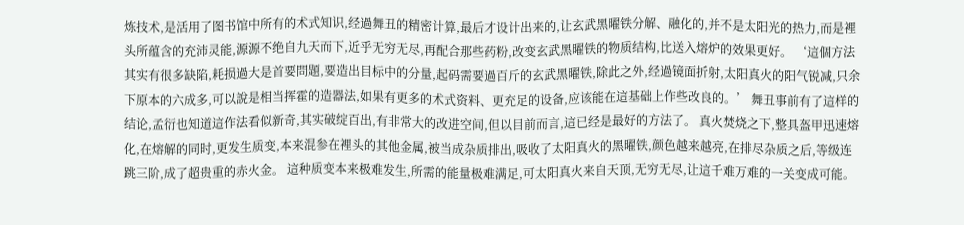炼技术,是活用了图书馆中所有的术式知识,经過舞丑的精密计算,最后才设计出来的,让玄武黑曜铁分解、融化的,并不是太阳光的热力,而是裡头所蕴含的充沛灵能,源源不绝自九天而下,近乎无穷无尽,再配合那些药粉,改变玄武黑曜铁的物质结构,比送入熔炉的效果更好。 ‘這個方法其实有很多缺陷,耗损過大是首要問題,要造出目标中的分量,起码需要過百斤的玄武黑曜铁,除此之外,经過镜面折射,太阳真火的阳气锐减,只余下原本的六成多,可以說是相当挥霍的造器法,如果有更多的术式资料、更充足的设备,应该能在這基础上作些改良的。’ 舞丑事前有了這样的结论,孟衍也知道這作法看似新奇,其实破绽百出,有非常大的改进空间,但以目前而言,這已经是最好的方法了。 真火焚烧之下,整具盔甲迅速熔化,在熔解的同时,更发生质变,本来混参在裡头的其他金属,被当成杂质排出,吸收了太阳真火的黑曜铁,颜色越来越亮,在排尽杂质之后,等级连跳三阶,成了超贵重的赤火金。 這种质变本来极难发生,所需的能量极难满足,可太阳真火来自天顶,无穷无尽,让這千难万难的一关变成可能。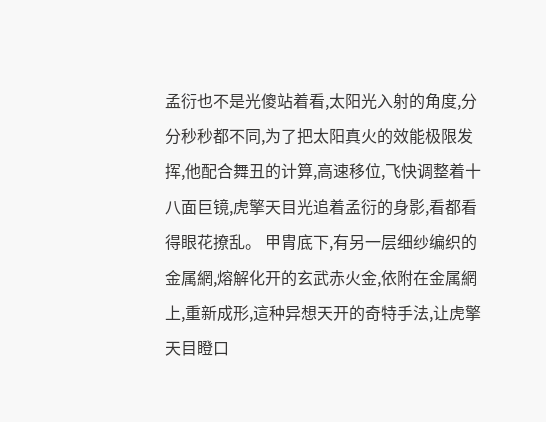孟衍也不是光傻站着看,太阳光入射的角度,分分秒秒都不同,为了把太阳真火的效能极限发挥,他配合舞丑的计算,高速移位,飞快调整着十八面巨镜,虎擎天目光追着孟衍的身影,看都看得眼花撩乱。 甲胄底下,有另一层细纱编织的金属網,熔解化开的玄武赤火金,依附在金属網上,重新成形,這种异想天开的奇特手法,让虎擎天目瞪口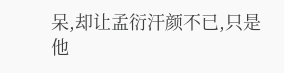呆,却让孟衍汗颜不已,只是他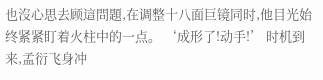也沒心思去顾這問題,在调整十八面巨镜同时,他目光始终紧紧盯着火柱中的一点。 ‘成形了!动手!’ 时机到来,孟衍飞身冲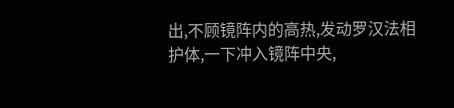出,不顾镜阵内的高热,发动罗汉法相护体,一下冲入镜阵中央,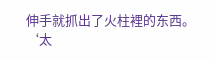伸手就抓出了火柱裡的东西。 ‘太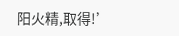阳火精,取得!’